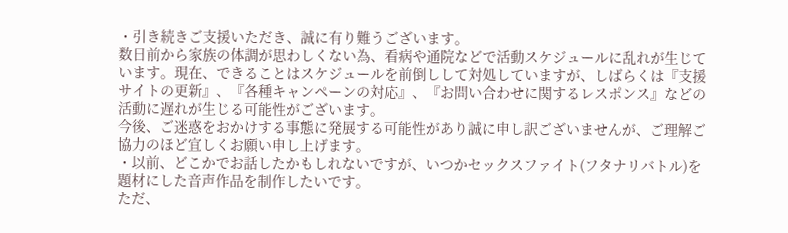・引き続きご支援いただき、誠に有り難うございます。
数日前から家族の体調が思わしくない為、看病や通院などで活動スケジュールに乱れが生じています。現在、できることはスケジュールを前倒しして対処していますが、しばらくは『支援サイトの更新』、『各種キャンペーンの対応』、『お問い合わせに関するレスポンス』などの活動に遅れが生じる可能性がございます。
今後、ご迷惑をおかけする事態に発展する可能性があり誠に申し訳ございませんが、ご理解ご協力のほど宜しくお願い申し上げます。
・以前、どこかでお話したかもしれないですが、いつかセックスファイト(フタナリバトル)を題材にした音声作品を制作したいです。
ただ、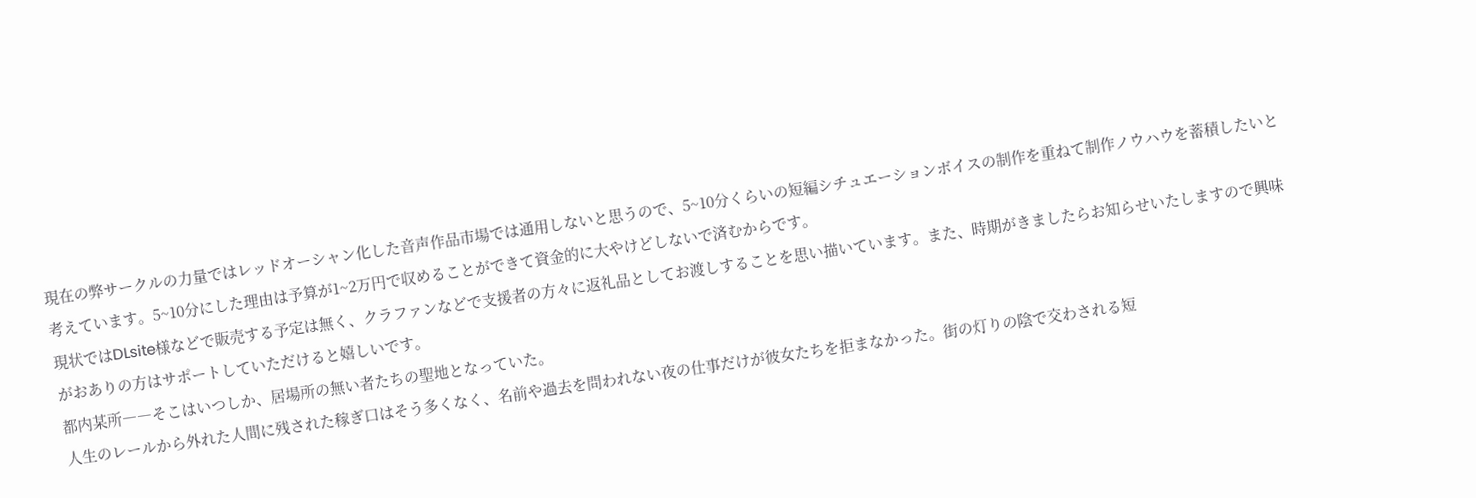現在の弊サークルの力量ではレッドオーシャン化した音声作品市場では通用しないと思うので、5~10分くらいの短編シチュエーションボイスの制作を重ねて制作ノウハウを蓄積したいと考えています。5~10分にした理由は予算が1~2万円で収めることができて資金的に大やけどしないで済むからです。
現状ではDLsite様などで販売する予定は無く、クラファンなどで支援者の方々に返礼品としてお渡しすることを思い描いています。また、時期がきましたらお知らせいたしますので興味がおありの方はサポートしていただけると嬉しいです。
都内某所――そこはいつしか、居場所の無い者たちの聖地となっていた。
人生のレールから外れた人間に残された稼ぎ口はそう多くなく、名前や過去を問われない夜の仕事だけが彼女たちを拒まなかった。街の灯りの陰で交わされる短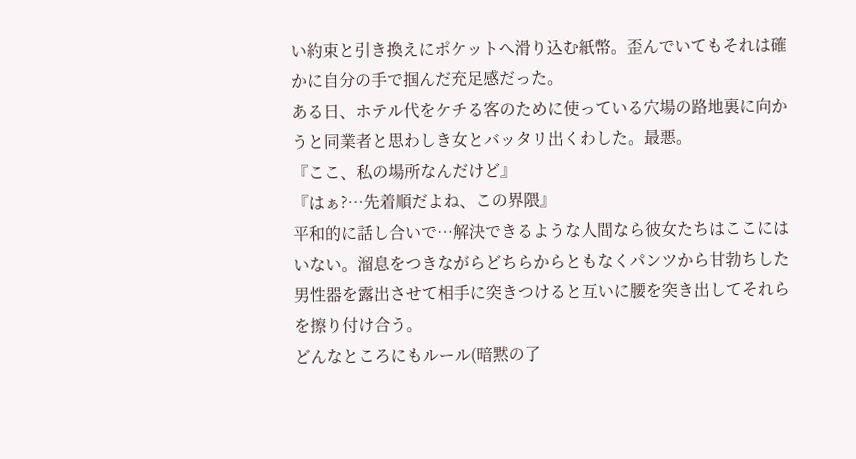い約束と引き換えにポケットへ滑り込む紙幣。歪んでいてもそれは確かに自分の手で掴んだ充足感だった。
ある日、ホテル代をケチる客のために使っている穴場の路地裏に向かうと同業者と思わしき女とバッタリ出くわした。最悪。
『ここ、私の場所なんだけど』
『はぁ?…先着順だよね、この界隈』
平和的に話し合いで…解決できるような人間なら彼女たちはここにはいない。溜息をつきながらどちらからともなくパンツから甘勃ちした男性器を露出させて相手に突きつけると互いに腰を突き出してそれらを擦り付け合う。
どんなところにもルール(暗黙の了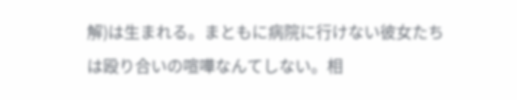解)は生まれる。まともに病院に行けない彼女たちは殴り合いの喧嘩なんてしない。相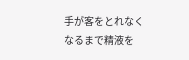手が客をとれなくなるまで精液を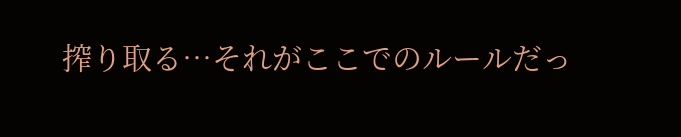搾り取る…それがここでのルールだっ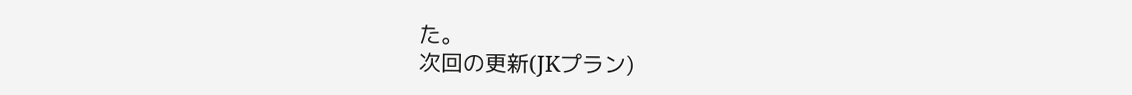た。
次回の更新(JKプラン)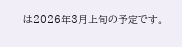は2026年3月上旬の予定です。